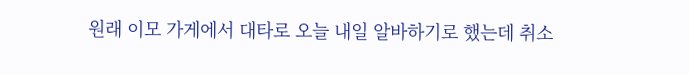원래 이모 가게에서 대타로 오늘 내일 알바하기로 했는데 취소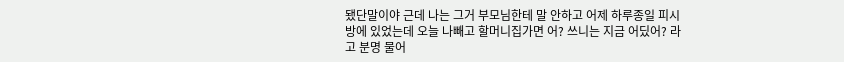됐단말이야 근데 나는 그거 부모님한테 말 안하고 어제 하루종일 피시방에 있었는데 오늘 나빼고 할머니집가면 어? 쓰니는 지금 어딨어? 라고 분명 물어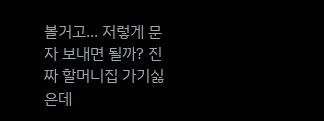볼거고... 저렇게 문자 보내면 될까? 진짜 할머니집 가기싫은데